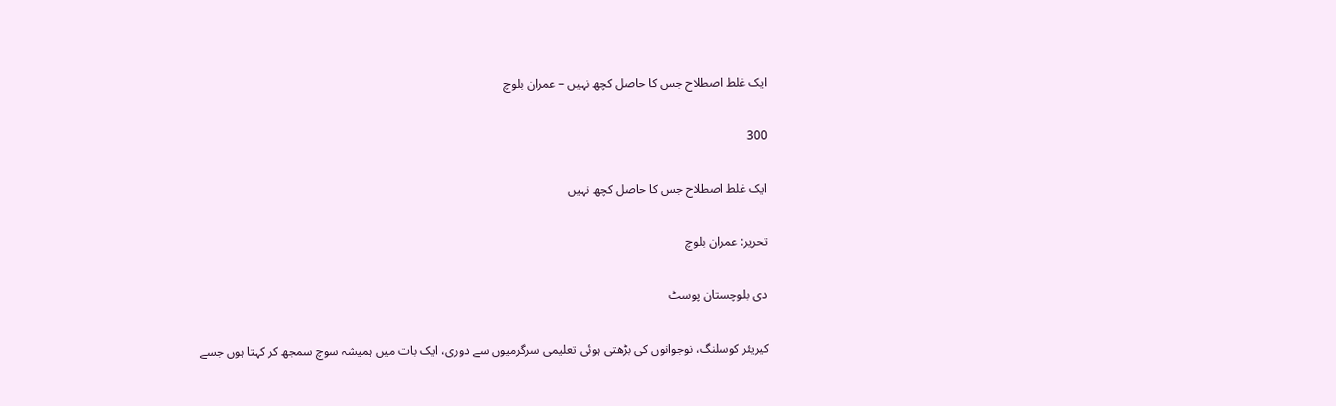ایک غلط اصطلاح جس کا حاصل کچھ نہیں – عمران بلوچ

300

ایک غلط اصطلاح جس کا حاصل کچھ نہیں

تحریر: عمران بلوچ

دی بلوچستان پوسٹ

کیریئر کوسلنگ، نوجوانوں کی بڑھتی ہوئی تعلیمی سرگرمیوں سے دوری، ایک بات میں ہمیشہ سوچ سمجھ کر کہتا ہوں جسے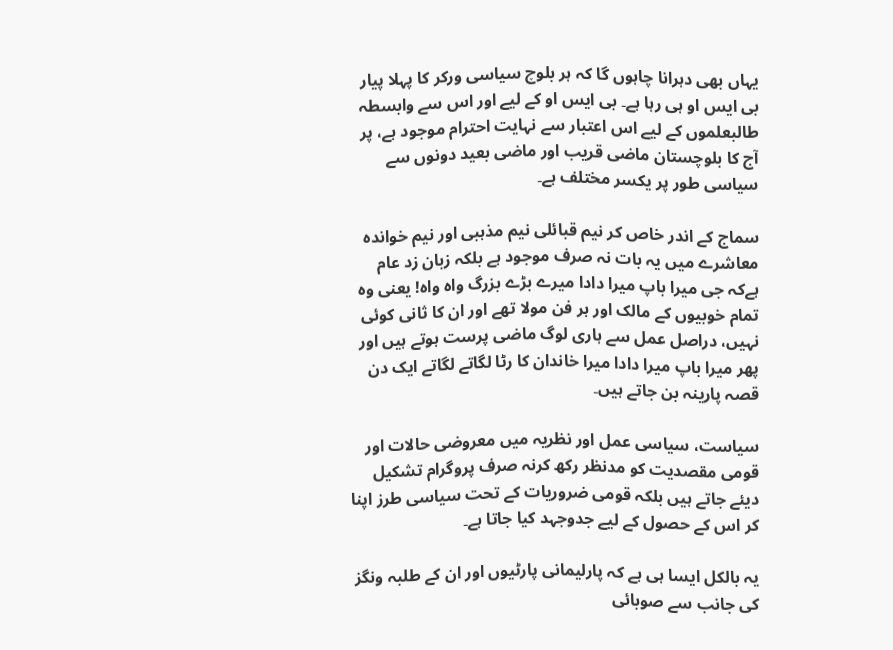یہاں بھی دہرانا چاہوں گا کہ ہر بلوچ سیاسی ورکر کا پہلا پیار بی ایس او ہی رہا ہے۔ بی ایس او کے لیے اور اس سے وابسطہ طالبعلموں کے لیے اس اعتبار سے نہایت احترام موجود ہے، پر آج کا بلوچستان ماضی قریب اور ماضی بعید دونوں سے سیاسی طور پر یکسر مختلف ہے۔

سماج کے اندر خاص کر نیم قبائلی نیم مذہبی اور نیم خواندہ معاشرے میں یہ بات نہ صرف موجود ہے بلکہ زبان زد عام ہےکہ جی میرا باپ میرا دادا میرے بڑے بزرگ واہ واہ! یعنی وہ تمام خوبیوں کے مالک اور ہر فن مولا تھے اور ان کا ثانی کوئی نہیں، دراصل عمل سے ہاری لوگ ماضی پرست ہوتے ہیں اور پھر میرا باپ میرا دادا میرا خاندان کا رٹا لگاتے لگاتے ایک دن قصہ پارینہ بن جاتے ہیں۔

سیاست، سیاسی عمل اور نظریہ میں معروضی حالات اور قومی مقصدیت کو مدنظر رکھ کرنہ صرف پروگرام تشکیل دیئے جاتے ہیں بلکہ قومی ضروریات کے تحت سیاسی طرز اپنا کر اس کے حصول کے لیے جدوجہد کیا جاتا ہے۔

یہ بالکل ایسا ہی ہے کہ پارلیمانی پارٹیوں اور ان کے طلبہ ونگز کی جانب سے صوبائی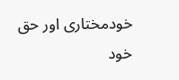خودمختاری اور حق خود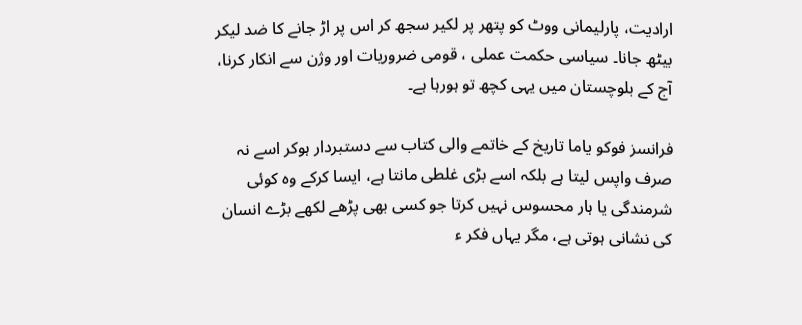ارادیت، پارلیمانی ووٹ کو پتھر پر لکیر سجھ کر اس پر اڑ جانے کا ضد لیکر بیٹھ جانا۔ سیاسی حکمت عملی ، قومی ضروریات اور وژن سے انکار کرنا، آج کے بلوچستان میں یہی کچھ تو ہورہا ہے۔

فرانسز فوکو یاما تاریخ کے خاتمے والی کتاب سے دستبردار ہوکر اسے نہ صرف واپس لیتا ہے بلکہ اسے بڑی غلطی مانتا ہے، ایسا کرکے وہ کوئی شرمندگی یا ہار محسوس نہیں کرتا جو کسی بھی پڑھے لکھے بڑے انسان کی نشانی ہوتی ہے، مگر یہاں فکر ء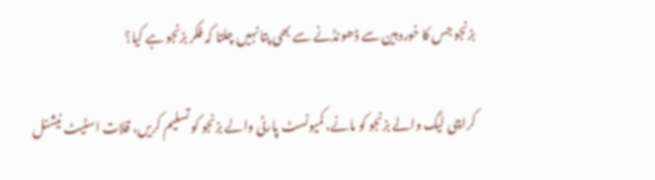بزنجو جس کا خوردبین سے ڈھونڈنے سے بھی پتا نہیں چلتا کہ فکر بزنجو ہے کیا؟

کراچی لیگ والے بزنجو کو مانے، کمیونسٹ پارٹی والے بزنجو کو تسلیم کریں، قلات اسٹیٹ نیشنل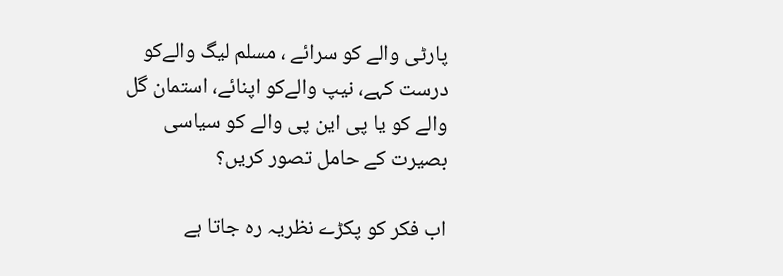پارٹی والے کو سرائے ، مسلم لیگ والےکو درست کہے، نیپ والےکو اپنائے، استمان گل والے کو یا پی این پی والے کو سیاسی بصیرت کے حامل تصور کریں؟

اب فکر کو پکڑے نظریہ رہ جاتا ہے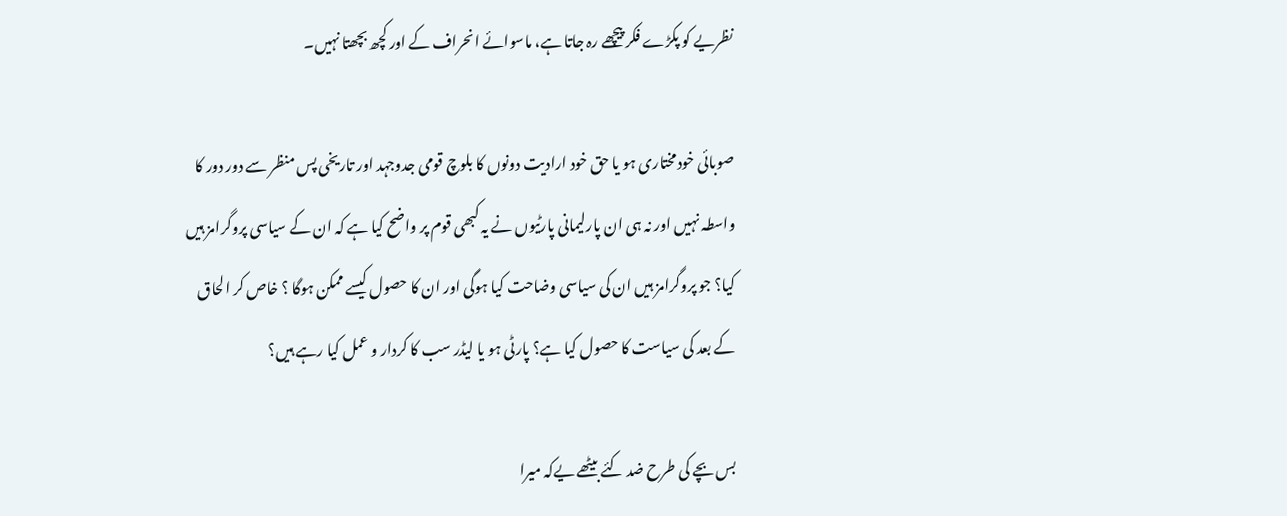نظریے کو پکڑے فکر پیچھے رہ جاتا ہے، ماسوائے انحراف کے اور کچھ بچھتا نہیں۔

صوبائی خودمختاری ہو یا حق خود ارادیت دونوں کا بلوچ قومی جدوجہد اور تاریخی پس منظر سے دور دور کا واسطہ نہیں اور نہ ہی ان پارلیمانی پارٹیوں نے یہ کبھی قوم پر واضح کیا ہے کہ ان کے سیاسی پروگرامز ہیں کیا؟ جو پروگرامز ہیں ان کی سیاسی وضاحت کیا ہوگی اور ان کا حصول کیسے ممکن ہوگا ؟ خاص کر الحاق کے بعد کی سیاست کا حصول کیا ہے؟ پارٹی ہو یا لیڈر سب کا کردار و عمل کیا رہے ہیں؟

بس بچے کی طرح ضد کئے بیٹھے یےکہ میرا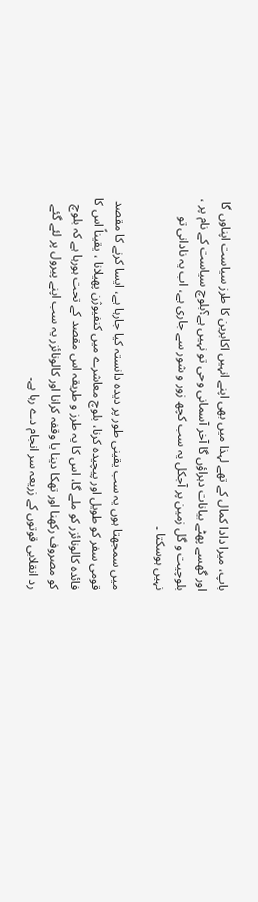باپ، میرا دادا کمال کے تھے لہذا میں بھی اپنے انہیں اکابرین کا طرز سیاست اپناوں گا اور گھسے پھٹے بیانات دہراؤں گا آخر آسمانی وحی تو نہیں ہے؟بلوچ سیاست کے نام پر ، بلوچیت و گل زمین پر آجکل یہ سب کچھ زور و شور سے جاری ہے، اب یہ نادانی تو نہیں ہوسکتا ۔

میں سمجھتا ہوں یہ سب یقینی طور پر دیدہ دانستہ کیا جارہا ہے، ایسا کرنے کا مقصد قومی سفر کو طویل اور پیچیدہ کرنا، بلوچ معاشرے میں کنفیوژن پھیلانا ، یقیناً اس کا فائدہ کالونائزر کو ملے گا، اس کا یہ طرز و طریقہ اس مقصد کے تحت ہورہا ہے کہ بلوچ کو مصروف رکھنا اور تھکا دینا یا وقفہ کرانا اور کالونائزر یہ سب اپنے پیرول پر لئے گئے رد انقلابی قوتوں کے زریعہ سر انجام دے رہا ہے۔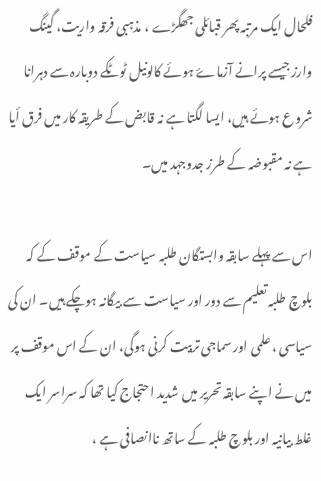فلحال ایک مرتبہ پھر قبائلی جھگڑے ، مذہبی فرقہ واریت، گینگ وارز جیسے پرانے آزماۓ ہوئے کالونیل ٹوٹکے دوبارہ سے دہرانا شروع ہوئے ہیں، ایسا لگتا ہے نہ قابض کے طریقہ کار میں فرق أیا ہے نہ مقبوضہ کے طرز جدوجہد میں۔

اس سے پہلے سابقہ وابستگان طلبہ سیاست کے موقف کے کہ بلوچ طلبہ تعلیم سے دور اور سیاست سے بیگانہ ہوچکے ہیں۔ ان کی سیاسی ، علمی اور سماجی تربیت کرنی ہوگی، ان کے اس موقف پر میں نے اپنے سابقہ تحریر میں شدید احتجاج کیا تھا کہ سراسر ایک غلط بیانیہ اور بلوچ طلبہ کے ساتھ ناانصافی ہے ،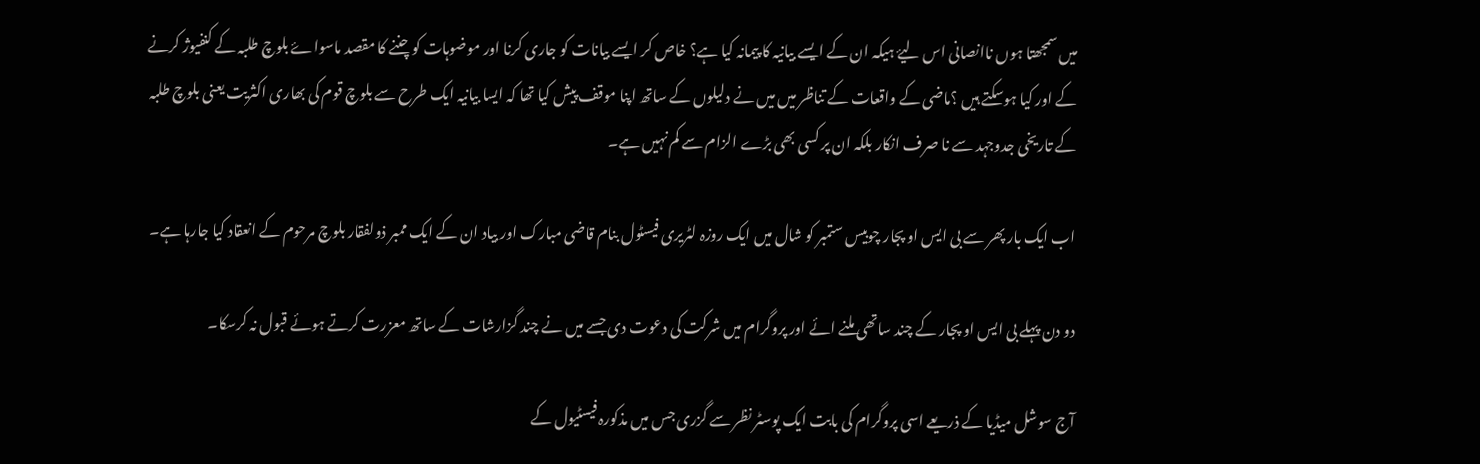میں سمجھتا ہوں ناانصانی اس لیۓ ہیکہ ان کے ایسے بیانیہ کا پیمانہ کیا ہے؟ خاص کر ایسے بیانات کو جاری کرنا اور موضوہات کو چننے کا مقصد ماسواۓ بلوچ طلبہ کے کنفیوژ کرنے کے اور کیا ہوسکتے ہیں ؟ماضی کے واقعات کے تناظر میں میں نے دلیلوں کے ساتھ اپنا موقف پیش کیا تھا کہ ایسا بیانیہ ایک طرح سے بلوچ قوم کی بھاری اکثریت یعنی بلوچ طلبہ کے تاریخی جدوجہد سے نا صرف انکار بلکہ ان پر کسی بھی بڑے الزام سے کم نہیں ہے۔

اب ایک بار پھر سے بی ایس او پجار چوبیس ستمبر کو شال میں ایک روزہ لٹریری فیسٹول بنام قاضی مبارک اور بیاد ان کے ایک ممبر ذولفقار بلوچ مرحوم کے انعقاد کیا جارہا ہے۔

دو دن پہلے بی ایس او پجار کے چند ساتھی ملنے ائے اور پروگرام میں شرکت کی دعوت دی جسے میں نے چند گزارشات کے ساتھ معزرت کرتے ہوئے قبول نہ کرسکا۔

آج سوشل میڈیا کے ذریعے اسی پروگرام کی بابت ایک پوسٹر نظر سے گزری جس میں مذکورہ فیسٹیول کے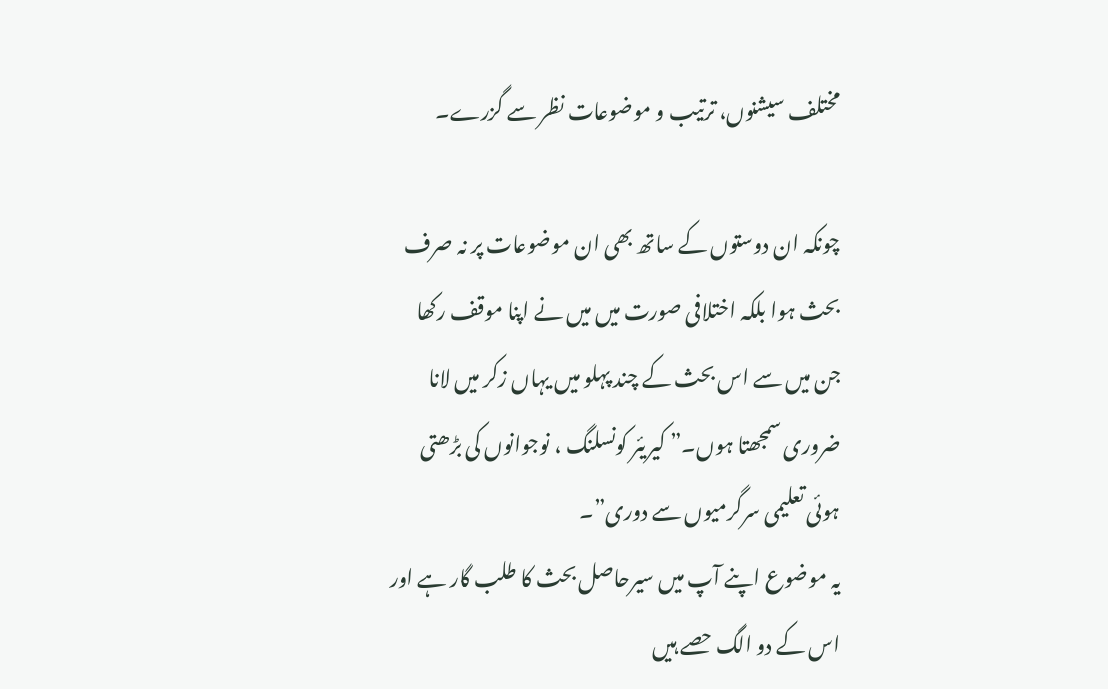مختلف سیشنوں، ترتیب و موضوعات نظر سے گزرے۔

چونکہ ان دوستوں کے ساتھ بھی ان موضوعات پر نہ صرف بحث ہوا بلکہ اختلافی صورت میں میں نے اپنا موقف رکھا جن میں سے اس بحث کے چند پہلو میں یہاں زکر میں لانا ضروری سمجھتا ہوں۔” کیریئر کونسلنگ ، نوجوانوں کی بڑھتی ہوئی تعلیمی سرگرمیوں سے دوری”۔
یہ موضوع اپنے آپ میں سیرحاصل بحث کا طلب گار ہے اور اس کے دو الگ حصے ہیں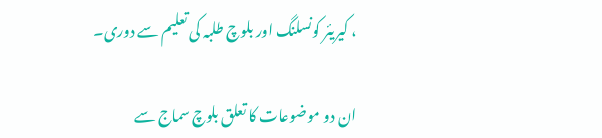، کیریئر کونسلنگ اور بلوچ طلبہ کی تعلیم سے دوری۔

ان دو موضوعات کا تعلق بلوچ سماج سے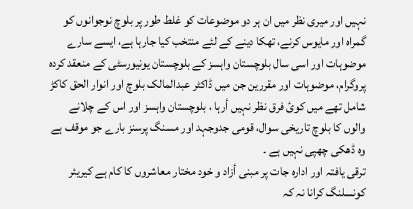نہیں اور میری نظر میں ان ہر دو موضوعات کو غلط طور پر بلوچ نوجوانوں کو گمراہ اور مایوس کرنے، تھکا دینے کے لئے منتخب کیا جارہا ہے، ایسے سارے موضوہات اور اسی سال بلوچستان واہسز کے بلوچستان یونیورسٹی کے منعقد کردہ پروگرام، موضوہات اور مقررین جن میں ڈاکٹر عبدالمالک بلوچ اور انوار الحق کاکڑ شامل تھے میں کوئ فرق نظر نہیں أرہا ، بلوچستان واہسز اور اس کے چلانے والوں کا بلوچ تاریخی سوال، قومی جدوجہد اور مسنگ پرسنز بارے جو موقف ہے وہ ڈھکی چھپی نہیں ہے ۔
ترقی یافتہ اور ادارہ جات پر مبنی أزاد و خود مختار معاشروں کا کام ہے کیریئر کونسلنگ کرانا نہ کہ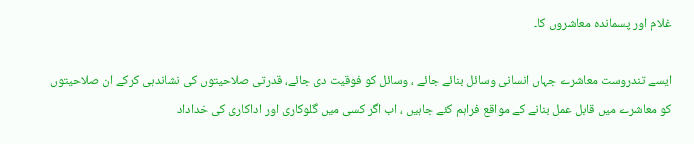غلام اور پسماندہ معاشروں کا۔

ایسے تندروست معاشرے جہاں انسانی وسائل بنائے جائے ، وسائل کو فوقیت دی جائے، قدرتی صلاحیتوں کی نشاندہی کرکے ان صلاحیتوں کو معاشرے میں قابل عمل بنانے کے مواقع فراہم کئے جاہیں ، اب اگر کسی میں گلوکاری اور اداکاری کی خداداد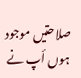صلاحتیں موجود ہوں أپ نے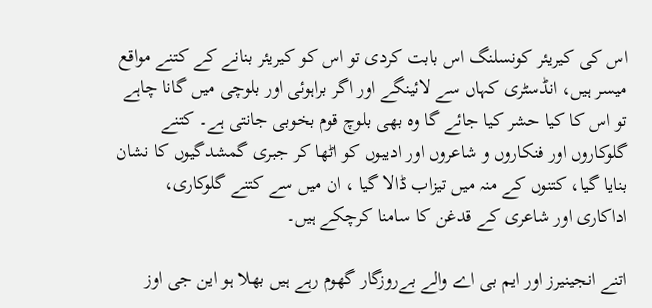اس کی کیریئر کونسلنگ اس بابت کردی تو اس کو کیریئر بنانے کے کتنے مواقع میسر ہیں، انڈسٹری کہاں سے لائینگے اور اگر براہوئی اور بلوچی میں گانا چاہے تو اس کا کیا حشر کیا جائے گا وہ بھی بلوچ قوم بخوبی جانتی ہے۔ کتنے گلوکاروں اور فنکاروں و شاعروں اور ادیبوں کو اٹھا کر جبری گمشدگیوں کا نشان بنایا گیا، کتنوں کے منہ میں تیزاب ڈالا گیا ، ان میں سے کتنے گلوکاری، اداکاری اور شاعری کے قدغن کا سامنا کرچکے ہیں۔

اتنے انجینیرز اور ایم بی اے والے بےروزگار گھوم رہے ہیں بھلا ہو این جی اوز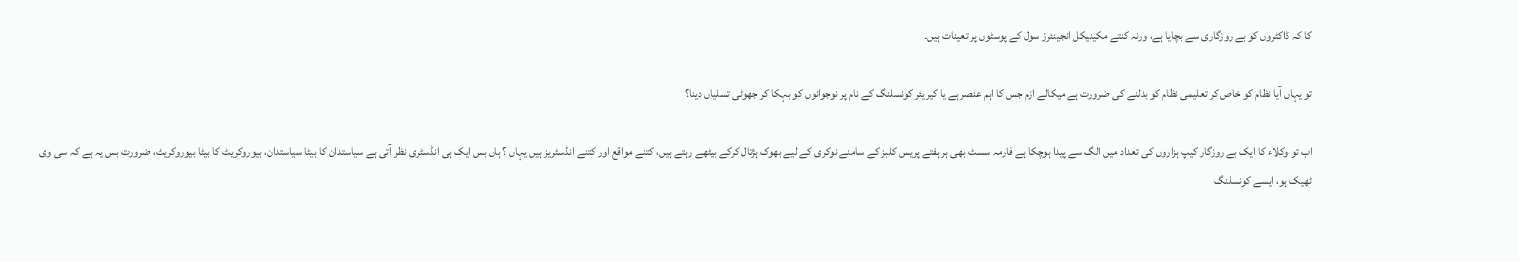کا کہ ڈاکٹروں کو بے روزگاری سے بچایا ہے، ورنہ کنتے مکینیکل انجینئرز سول کے پوسٹوں پر تعینات ہیں۔

تو یہاں آیا نظام کو خاص کر تعلیمی نظام کو بدلنے کی ضرورت ہے میکالے ازم جس کا اہم عنصر ہے یا کیریئر کونسلنگ کے نام پر نوجوانوں کو بہکا کر جھوٹی تسلیاں دینا؟

اب تو وکلاء کا ایک بے روزگار کیپ ہزاروں کی تعداد میں الگ سے پیدا ہوچکا ہے فارمہ سسٹ بھی ہر ہفتے پریس کلبز کے سامنے نوکری کے لیے بھوک ہڑتال کرکے بیٹھے رہتے ہیں، کتنے مواقع اور کتنے انڈسٹریز ہیں یہاں ؟ ہاں بس ایک ہی انڈسٹری نظر آتی ہے سیاستدان کا بیٹا سیاستدان، بیوروکریٹ کا بیٹا بیوروکریٹ، ضرورت بس یہ ہے کہ سی وی ٹھیک ہو، ایسے کونسلنگ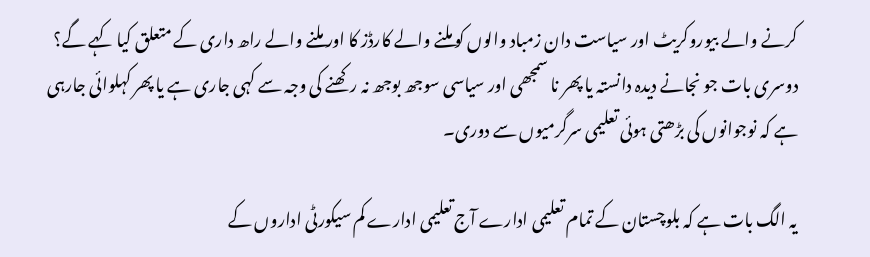کرنے والے بیوروکریٹ اور سیاست دان زمباد والوں کو ملنے والے کارڈز کا اور ملنے والے راھ داری کے متعلق کیا کہے گے؟
دوسری بات جو نجانے دیدہ دانستہ یا پھر نا سمجھی اور سیاسی سوجھ بوجھ نہ رکھنے کی وجہ سے کہی جاری ہے یا پھر کہلوائی جارہی ہے کہ نوجوانوں کی بڑھتی ہوئی تعلیمی سرگرمیوں سے دوری۔

یہ الگ بات ہے کہ بلوچستان کے تمام تعلیمی ادارے آج تعلیمی ادارے کم سیکورٹی اداروں کے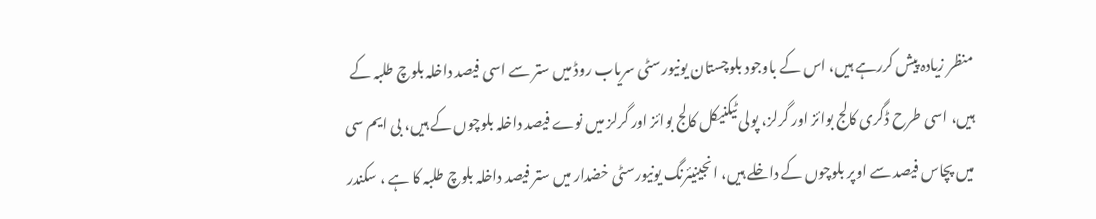منظر زیادہ پیش کررہے ہیں، اس کے باوجود بلوچستان یونیورسٹی سریاب روڈ میں ستر سے اسی فیصد داخلہ بلوچ طلبہ کے ہیں، اسی طرح ڈگری کالج بوائز اور گرلز، پولی ٹیکنیکل کالج بوائز اور گرلز میں نوے فیصد داخلہ بلوچوں کے ہیں، بی ایم سی میں پچاس فیصد سے اوپر بلوچوں کے داخلے ہیں، انجینیئرنگ یونیورسٹی خضدار میں ستر فیصد داخلہ بلوچ طلبہ کا ہے ، سکندر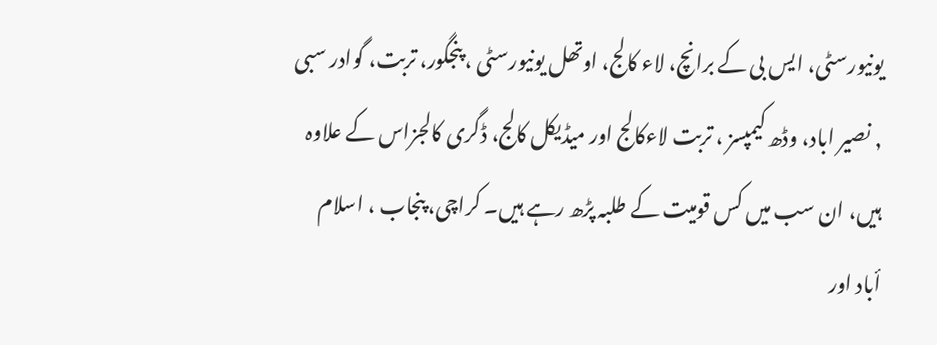یونیورسٹی، ایس بی کے برانچ، لاء کالج، اوتھل یونیورسٹی ، پنجگور، تربت، گوادر سبی , نصیر اباد، وڈھ کیمپسز ، تربت لاءکالج اور میڈیکل کالج، ڈگری کالجزاس کے علاوہ ہیں، ان سب میں کس قومیت کے طلبہ پڑھ رہے ہیں۔ کراچی، پنجاب ، اسلام أباد اور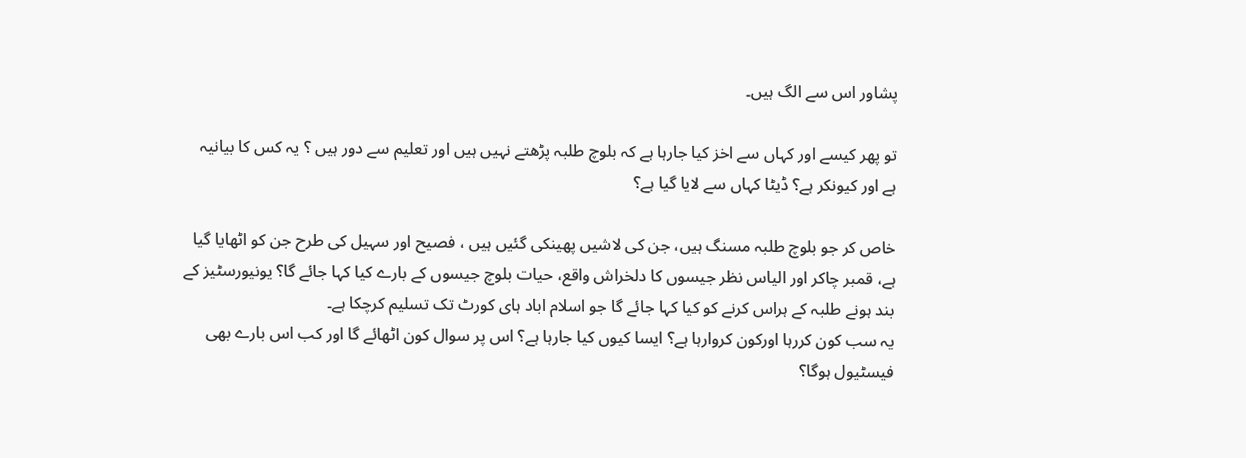پشاور اس سے الگ ہیں۔

تو پھر کیسے اور کہاں سے اخز کیا جارہا ہے کہ بلوچ طلبہ پڑھتے نہیں ہیں اور تعلیم سے دور ہیں ؟ یہ کس کا بیانیہ ہے اور کیونکر ہے؟ ڈیٹا کہاں سے لایا گیا ہے؟

خاص کر جو بلوچ طلبہ مسنگ ہیں، جن کی لاشیں پھینکی گئیں ہیں ، فصیح اور سہیل کی طرح جن کو اٹھایا گیا ہے، قمبر چاکر اور الیاس نظر جیسوں کا دلخراش واقع، حیات بلوچ جیسوں کے بارے کیا کہا جائے گا؟ یونیورسٹیز کے بند ہونے طلبہ کے ہراس کرنے کو کیا کہا جائے گا جو اسلام اباد ہای کورٹ تک تسلیم کرچکا ہے۔
یہ سب کون کررہا اورکون کروارہا ہے؟ ایسا کیوں کیا جارہا ہے؟ اس پر سوال کون اٹھائے گا اور کب اس بارے بھی فیسٹیول ہوگا؟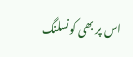اس پر بھی کونسلنگ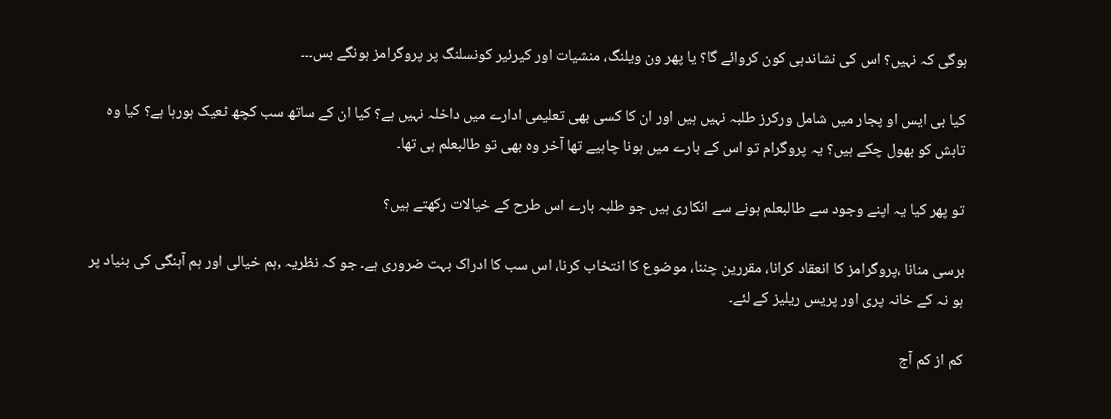ہوگی کہ نہیں؟ اس کی نشاندہی کون کروائے گا؟ یا پھر ون ویلنگ، منشیات اور کیرئیر کونسلنگ پر پروگرامز ہونگے بس۔۔۔

کیا بی ایس او پجار میں شامل ورکرز طلبہ نہیں ہیں اور ان کا کسی بھی تعلیمی ادارے میں داخلہ نہیں ہے؟ کیا ان کے ساتھ سب کچھ ٹعیک ہورہا ہے؟ کیا وہ تابش کو بھول چکے ہیں؟ یہ پروگرام تو اس کے بارے میں ہونا چاہیے تھا آخر وہ بھی تو طالبعلم ہی تھا۔

تو پھر کیا یہ اپنے وجود سے طالبعلم ہونے سے انکاری ہیں جو طلبہ بارے اس طرح کے خیالات رکھتے ہیں؟

برسی منانا ،پروگرامز کا انعقاد کرانا، مقررین چننا، موضوع کا انتخاب کرنا، اس سب کا ادراک بہت ضروری ہے۔ جو کہ نظریہ ,ہم خیالی اور ہم آہنگی کی بنیاد پر ہو نہ کے خانہ پری اور پریس ریلیز کے لئے۔

کم از کم آج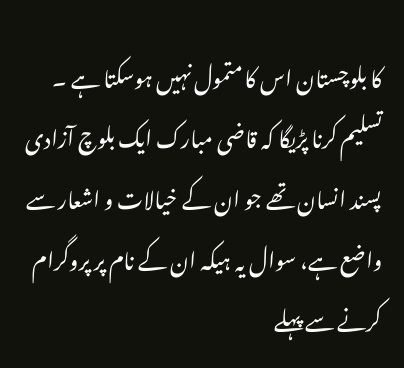کا بلوچستان اس کا متمول نہیں ہوسکتا ہے ۔
تسلیم کرنا پڑیگا کہ قاضی مبارک ایک بلوچ آزادی پسند انسان تھے جو ان کے خیالات و اشعار سے واضع ہے، سوال یہ ہیکہ ان کے نام پر پروگرام کرنے سے پہلے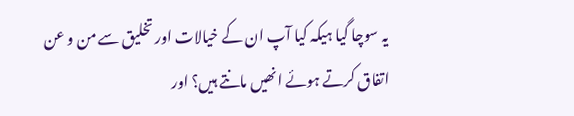یہ سوچا گیا ہیکہ کیا آپ ان کے خیالات اور تخلیق سے من و عن اتفاق کرتے ہوئے انھیں مانتے ہیں؟ اور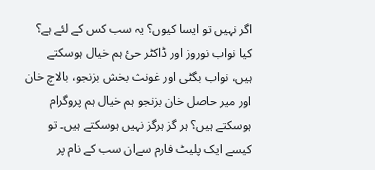اگر نہیں تو ایسا کیوں؟ یہ سب کس کے لئے ہے؟ کیا نواب نوروز اور ڈاکٹر حئ ہم خیال ہوسکتے ہیں، نواب بگٹی اور غونث بخش بزنجو، بالاچ خان اور میر حاصل خان بزنجو ہم خیال ہم پروگرام ہوسکتے ہیں؟ ہر گز ہرگز نہیں ہوسکتے ہیں۔ تو کیسے ایک پلیٹ فارم سےان سب کے نام پر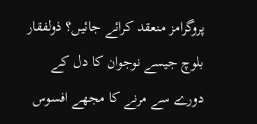پروگرامز منعقد کرائے جائیں؟ ذولفقار بلوچ جیسے نوجوان کا دل کے دورے سے مرنے کا مجھے افسوس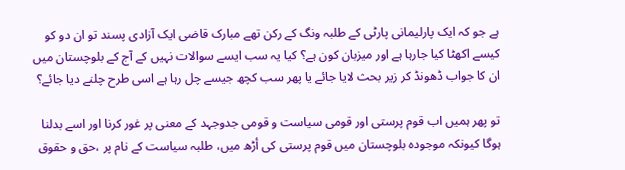ہے جو کہ ایک پارلیمانی پارٹی کے طلبہ ونگ کے رکن تھے مبارک قاضی ایک آزادی پسند تو ان دو کو کیسے اکھٹا کیا جارہا ہے اور میزبان کون ہے؟ کیا یہ سب ایسے سوالات نہیں کے آج کے بلوچستان میں ان کا جواب ڈھونڈ کر زیر بحث لایا جائے یا پھر سب کچھ جیسے چل رہا ہے اسی طرح چلنے دیا جائے؟

تو پھر ہمیں اب قوم پرستی اور قومی سیاست و قومی جدوجہد کے معنی پر غور کرنا اور اسے بدلنا ہوگا کیونکہ موجودہ بلوچستان میں قوم پرستی کی أڑھ میں، طلبہ سیاست کے نام پر ،حق و حقوق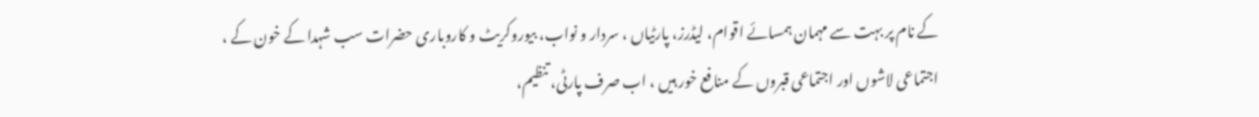کے نام پر بہت سے مہمان ہمسائے اقوام، لیڈرز، پارٹیاں ، سردار و نواب، بیوروکریٹ و کاروباری حضرات سب شہدا کے خون کے ، اجتماعی لاشوں اور اجتماعی قبروں کے منافع خور ہیں ، اب صرف پارٹی، تنظیم،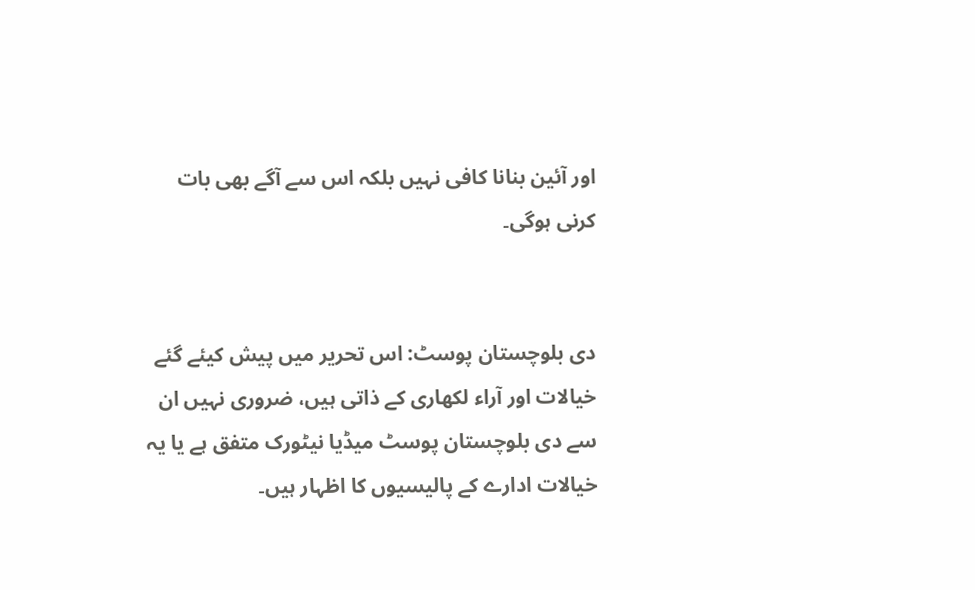اور آئین بنانا کافی نہیں بلکہ اس سے آگے بھی بات کرنی ہوگی۔


دی بلوچستان پوسٹ: اس تحریر میں پیش کیئے گئے خیالات اور آراء لکھاری کے ذاتی ہیں، ضروری نہیں ان سے دی بلوچستان پوسٹ میڈیا نیٹورک متفق ہے یا یہ خیالات ادارے کے پالیسیوں کا اظہار ہیں۔